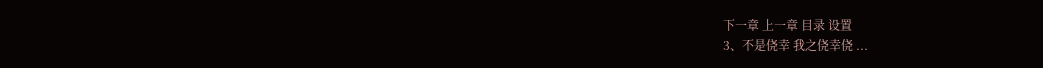下一章 上一章 目录 设置
3、不是侥幸 我之侥幸侥 ...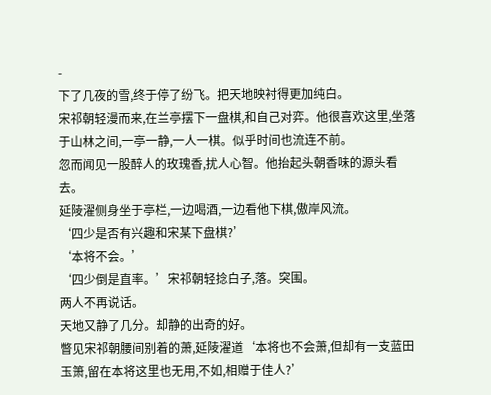-
下了几夜的雪,终于停了纷飞。把天地映衬得更加纯白。
宋祁朝轻漫而来,在兰亭摆下一盘棋,和自己对弈。他很喜欢这里,坐落于山林之间,一亭一静,一人一棋。似乎时间也流连不前。
忽而闻见一股醉人的玫瑰香,扰人心智。他抬起头朝香味的源头看去。
延陵濯侧身坐于亭栏,一边喝酒,一边看他下棋,傲岸风流。
‘四少是否有兴趣和宋某下盘棋?’
‘本将不会。’
‘四少倒是直率。’宋祁朝轻捻白子,落。突围。
两人不再说话。
天地又静了几分。却静的出奇的好。
瞥见宋祁朝腰间别着的萧,延陵濯道‘本将也不会萧,但却有一支蓝田玉箫,留在本将这里也无用,不如,相赠于佳人?’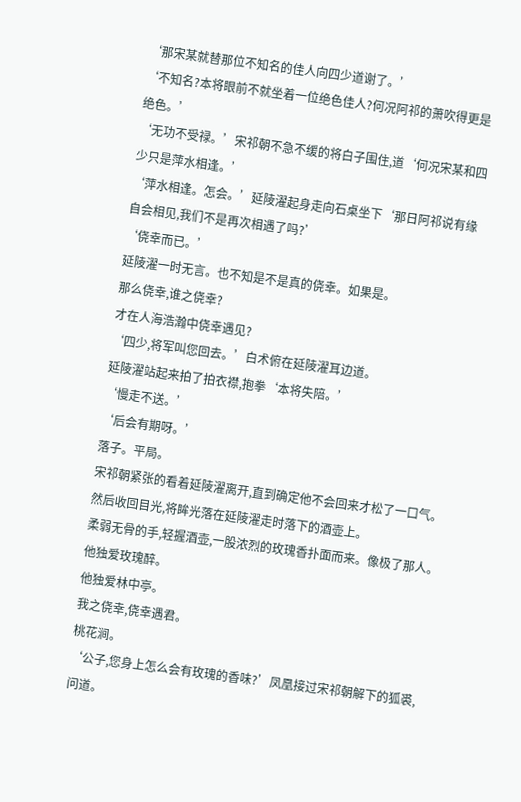‘那宋某就替那位不知名的佳人向四少道谢了。’
‘不知名?本将眼前不就坐着一位绝色佳人?何况阿祁的萧吹得更是绝色。’
‘无功不受禄。’宋祁朝不急不缓的将白子围住,道‘何况宋某和四少只是萍水相逢。’
‘萍水相逢。怎会。’延陵濯起身走向石桌坐下‘那日阿祁说有缘自会相见,我们不是再次相遇了吗?’
‘侥幸而已。’
延陵濯一时无言。也不知是不是真的侥幸。如果是。
那么侥幸,谁之侥幸?
才在人海浩瀚中侥幸遇见?
‘四少,将军叫您回去。’白术俯在延陵濯耳边道。
延陵濯站起来拍了拍衣襟,抱拳‘本将失陪。’
‘慢走不送。’
‘后会有期呀。’
落子。平局。
宋祁朝紧张的看着延陵濯离开,直到确定他不会回来才松了一口气。然后收回目光,将眸光落在延陵濯走时落下的酒壶上。
柔弱无骨的手,轻握酒壶,一股浓烈的玫瑰香扑面而来。像极了那人。
他独爱玫瑰醉。
他独爱林中亭。
我之侥幸,侥幸遇君。
桃花涧。
‘公子,您身上怎么会有玫瑰的香味?’凤凰接过宋祁朝解下的狐裘,问道。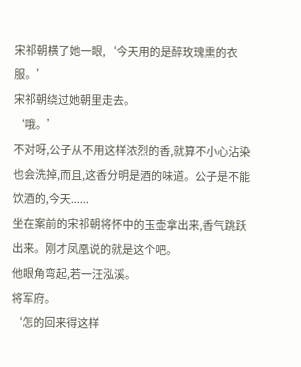宋祁朝横了她一眼,‘今天用的是醉玫瑰熏的衣服。’
宋祁朝绕过她朝里走去。
‘哦。’
不对呀,公子从不用这样浓烈的香,就算不小心沾染也会洗掉,而且,这香分明是酒的味道。公子是不能饮酒的,今天......
坐在案前的宋祁朝将怀中的玉壶拿出来,香气跳跃出来。刚才凤凰说的就是这个吧。
他眼角弯起,若一汪泓溪。
将军府。
‘怎的回来得这样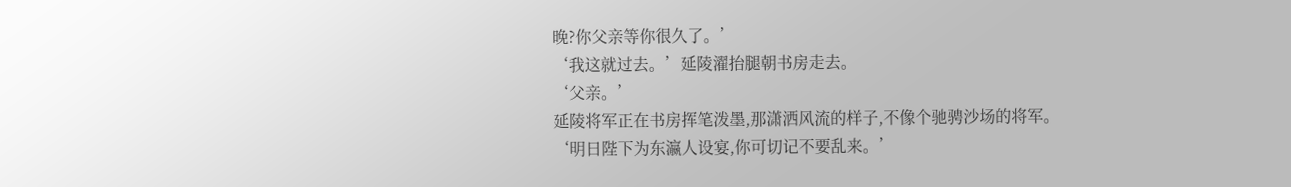晚?你父亲等你很久了。’
‘我这就过去。’延陵濯抬腿朝书房走去。
‘父亲。’
延陵将军正在书房挥笔泼墨,那潇洒风流的样子,不像个驰骋沙场的将军。
‘明日陛下为东瀛人设宴,你可切记不要乱来。’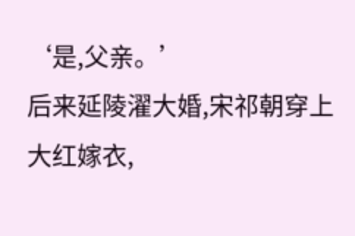‘是,父亲。’
后来延陵濯大婚,宋祁朝穿上大红嫁衣,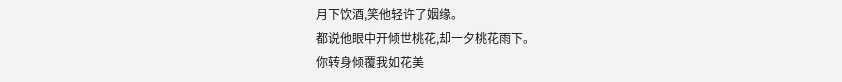月下饮酒,笑他轻许了姻缘。
都说他眼中开倾世桃花,却一夕桃花雨下。
你转身倾覆我如花美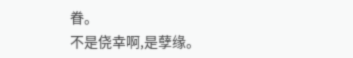眷。
不是侥幸啊,是孽缘。